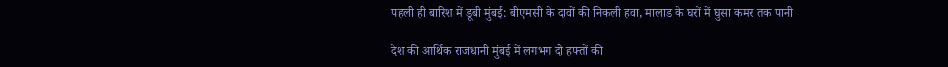पहली ही बारिश में डूबी मुंबई: बीएमसी के दावों की निकली हवा, मालाड के घरों में घुसा कमर तक पानी

देश की आर्थिक राजधानी मुंबई में लगभग दो हफ्तों की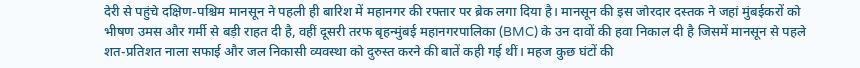देरी से पहुंचे दक्षिण-पश्चिम मानसून ने पहली ही बारिश में महानगर की रफ्तार पर ब्रेक लगा दिया है। मानसून की इस जोरदार दस्तक ने जहां मुंबईकरों को भीषण उमस और गर्मी से बड़ी राहत दी है, वहीं दूसरी तरफ बृहन्मुंबई महानगरपालिका (BMC) के उन दावों की हवा निकाल दी है जिसमें मानसून से पहले शत-प्रतिशत नाला सफाई और जल निकासी व्यवस्था को दुरुस्त करने की बातें कही गई थीं। महज कुछ घंटों की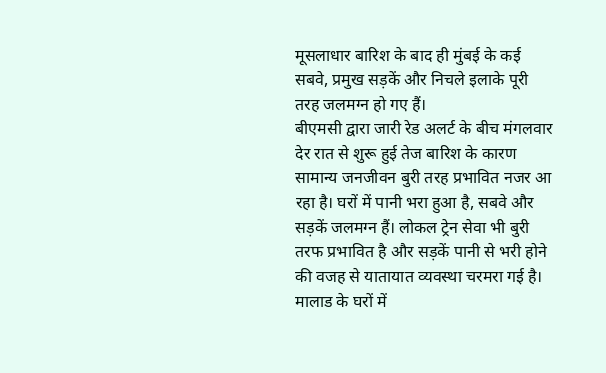मूसलाधार बारिश के बाद ही मुंबई के कई सबवे, प्रमुख सड़कें और निचले इलाके पूरी तरह जलमग्न हो गए हैं।
बीएमसी द्वारा जारी रेड अलर्ट के बीच मंगलवार देर रात से शुरू हुई तेज बारिश के कारण सामान्य जनजीवन बुरी तरह प्रभावित नजर आ रहा है। घरों में पानी भरा हुआ है, सबवे और सड़कें जलमग्न हैं। लोकल ट्रेन सेवा भी बुरी तरफ प्रभावित है और सड़कें पानी से भरी होने की वजह से यातायात व्यवस्था चरमरा गई है।
मालाड के घरों में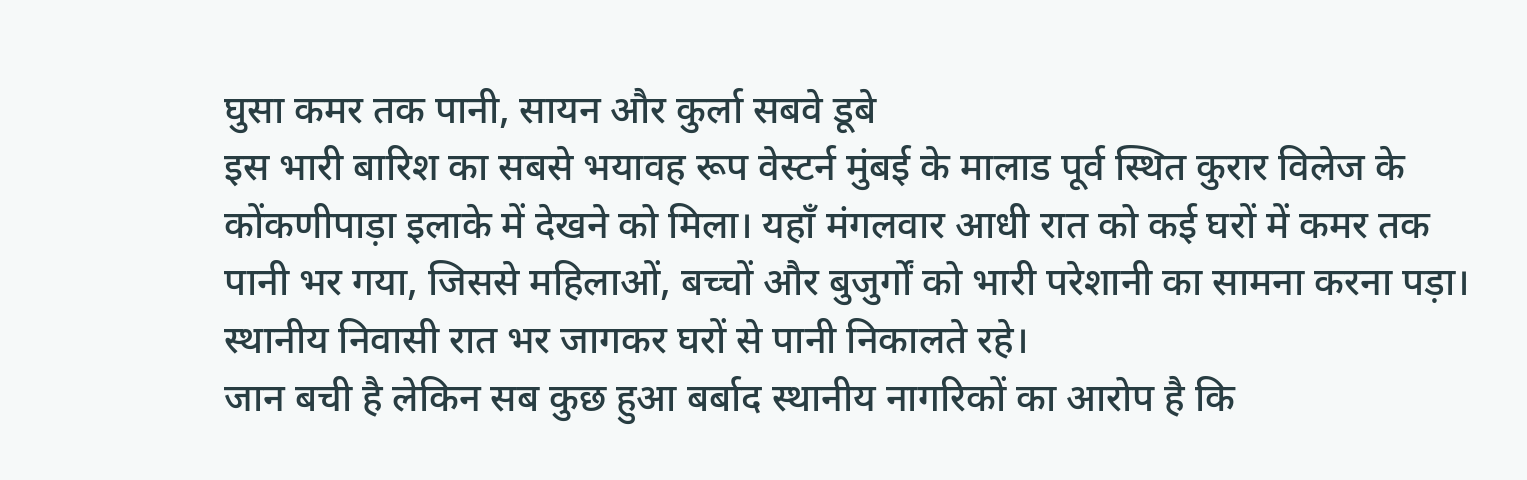घुसा कमर तक पानी, सायन और कुर्ला सबवे डूबे
इस भारी बारिश का सबसे भयावह रूप वेस्टर्न मुंबई के मालाड पूर्व स्थित कुरार विलेज के कोंकणीपाड़ा इलाके में देखने को मिला। यहाँ मंगलवार आधी रात को कई घरों में कमर तक पानी भर गया, जिससे महिलाओं, बच्चों और बुजुर्गों को भारी परेशानी का सामना करना पड़ा। स्थानीय निवासी रात भर जागकर घरों से पानी निकालते रहे।
जान बची है लेकिन सब कुछ हुआ बर्बाद स्थानीय नागरिकों का आरोप है कि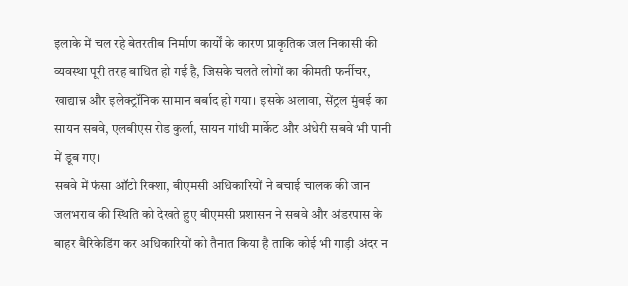इलाके में चल रहे बेतरतीब निर्माण कार्यों के कारण प्राकृतिक जल निकासी की व्यवस्था पूरी तरह बाधित हो गई है, जिसके चलते लोगों का कीमती फर्नीचर, खाद्यान्न और इलेक्ट्रॉनिक सामान बर्बाद हो गया। इसके अलावा, सेंट्रल मुंबई का सायन सबवे, एलबीएस रोड कुर्ला, सायन गांधी मार्केट और अंधेरी सबवे भी पानी में डूब गए।
सबवे में फंसा ऑटो रिक्शा, बीएमसी अधिकारियों ने बचाई चालक की जान
जलभराव की स्थिति को देखते हुए बीएमसी प्रशासन ने सबवे और अंडरपास के बाहर बैरिकेडिंग कर अधिकारियों को तैनात किया है ताकि कोई भी गाड़ी अंदर न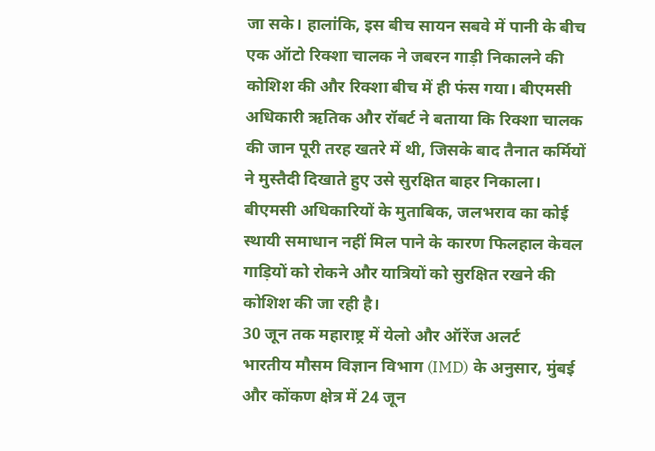जा सके। हालांकि, इस बीच सायन सबवे में पानी के बीच एक ऑटो रिक्शा चालक ने जबरन गाड़ी निकालने की कोशिश की और रिक्शा बीच में ही फंस गया। बीएमसी अधिकारी ऋतिक और रॉबर्ट ने बताया कि रिक्शा चालक की जान पूरी तरह खतरे में थी, जिसके बाद तैनात कर्मियों ने मुस्तैदी दिखाते हुए उसे सुरक्षित बाहर निकाला। बीएमसी अधिकारियों के मुताबिक, जलभराव का कोई स्थायी समाधान नहीं मिल पाने के कारण फिलहाल केवल गाड़ियों को रोकने और यात्रियों को सुरक्षित रखने की कोशिश की जा रही है।
30 जून तक महाराष्ट्र में येलो और ऑरेंज अलर्ट
भारतीय मौसम विज्ञान विभाग (IMD) के अनुसार, मुंबई और कोंकण क्षेत्र में 24 जून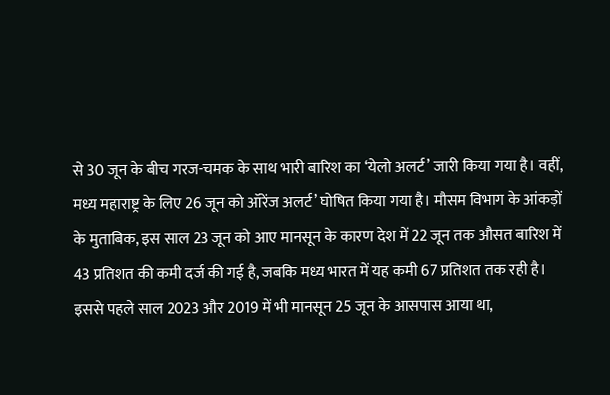से 30 जून के बीच गरज-चमक के साथ भारी बारिश का ‘येलो अलर्ट’ जारी किया गया है। वहीं, मध्य महाराष्ट्र के लिए 26 जून को ऑरेंज अलर्ट’ घोषित किया गया है। मौसम विभाग के आंकड़ों के मुताबिक, इस साल 23 जून को आए मानसून के कारण देश में 22 जून तक औसत बारिश में 43 प्रतिशत की कमी दर्ज की गई है, जबकि मध्य भारत में यह कमी 67 प्रतिशत तक रही है। इससे पहले साल 2023 और 2019 में भी मानसून 25 जून के आसपास आया था,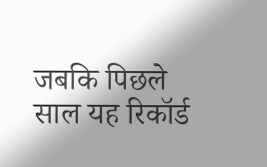जबकि पिछले साल यह रिकॉर्ड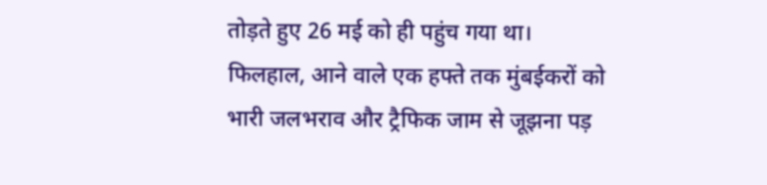तोड़ते हुए 26 मई को ही पहुंच गया था। फिलहाल, आने वाले एक हफ्ते तक मुंबईकरों को भारी जलभराव और ट्रैफिक जाम से जूझना पड़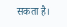सकता है।